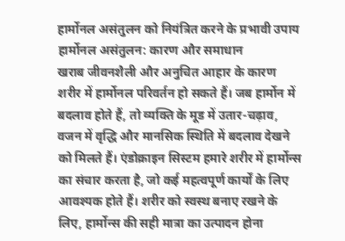हार्मोनल असंतुलन को नियंत्रित करने के प्रभावी उपाय
हार्मोनल असंतुलन: कारण और समाधान
खराब जीवनशैली और अनुचित आहार के कारण शरीर में हार्मोनल परिवर्तन हो सकते हैं। जब हार्मोन में बदलाव होते हैं, तो व्यक्ति के मूड में उतार-चढ़ाव, वजन में वृद्धि और मानसिक स्थिति में बदलाव देखने को मिलते हैं। एंडोक्राइन सिस्टम हमारे शरीर में हार्मोन्स का संचार करता है, जो कई महत्वपूर्ण कार्यों के लिए आवश्यक होते हैं। शरीर को स्वस्थ बनाए रखने के लिए, हार्मोन्स की सही मात्रा का उत्पादन होना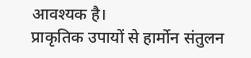आवश्यक है।
प्राकृतिक उपायों से हार्मोन संतुलन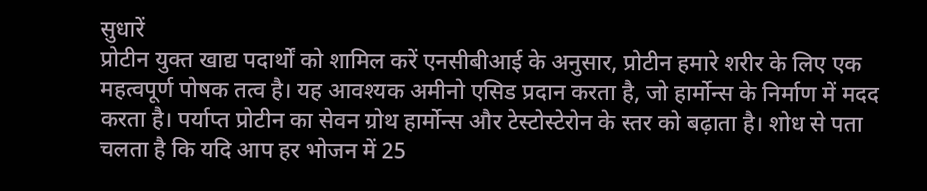सुधारें
प्रोटीन युक्त खाद्य पदार्थों को शामिल करें एनसीबीआई के अनुसार, प्रोटीन हमारे शरीर के लिए एक महत्वपूर्ण पोषक तत्व है। यह आवश्यक अमीनो एसिड प्रदान करता है, जो हार्मोन्स के निर्माण में मदद करता है। पर्याप्त प्रोटीन का सेवन ग्रोथ हार्मोन्स और टेस्टोस्टेरोन के स्तर को बढ़ाता है। शोध से पता चलता है कि यदि आप हर भोजन में 25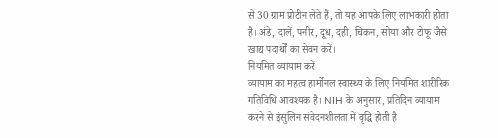से 30 ग्राम प्रोटीन लेते हैं, तो यह आपके लिए लाभकारी होता है। अंडे, दालें, पनीर, दूध, दही, चिकन, सोया और टोफू जैसे खाद्य पदार्थों का सेवन करें।
नियमित व्यायाम करें
व्यायाम का महत्व हार्मोनल स्वास्थ्य के लिए नियमित शारीरिक गतिविधि आवश्यक है। NIH के अनुसार, प्रतिदिन व्यायाम करने से इंसुलिन संवेदनशीलता में वृद्धि होती है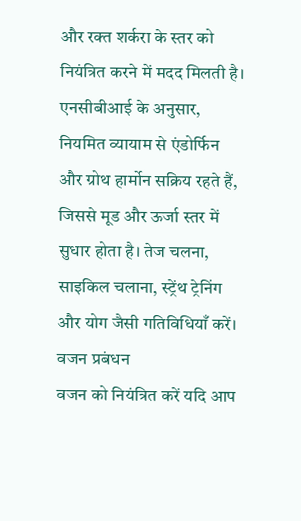और रक्त शर्करा के स्तर को नियंत्रित करने में मदद मिलती है। एनसीबीआई के अनुसार, नियमित व्यायाम से एंडोर्फिन और ग्रोथ हार्मोन सक्रिय रहते हैं, जिससे मूड और ऊर्जा स्तर में सुधार होता है। तेज चलना, साइकिल चलाना, स्ट्रेंथ ट्रेनिंग और योग जैसी गतिविधियाँ करें।
वजन प्रबंधन
वजन को नियंत्रित करें यदि आप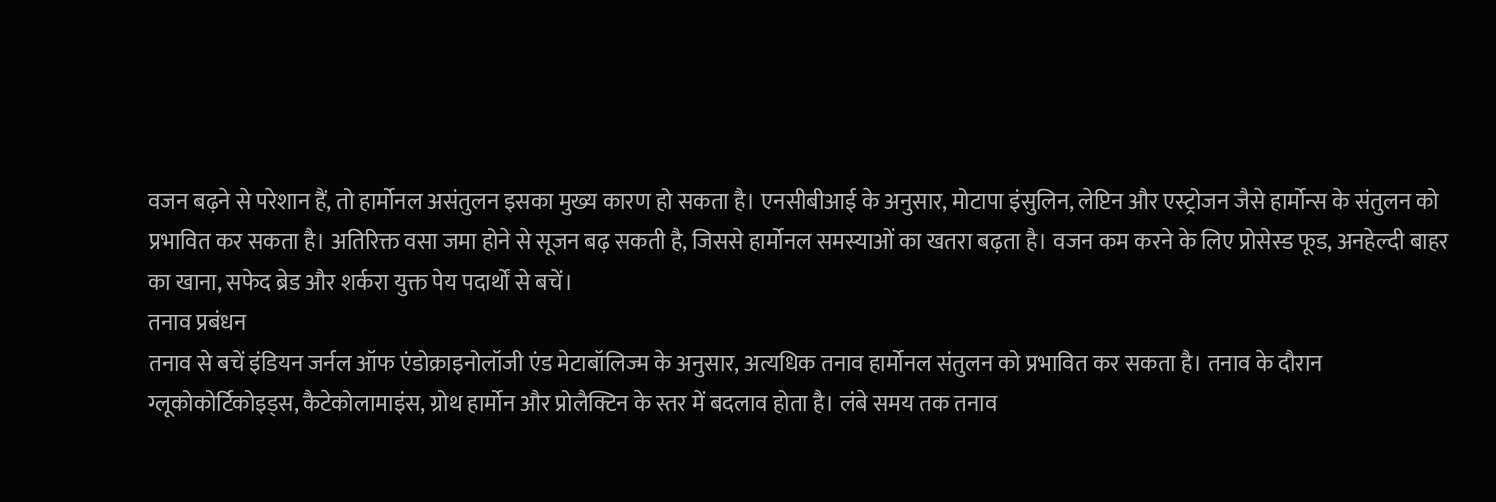वजन बढ़ने से परेशान हैं, तो हार्मोनल असंतुलन इसका मुख्य कारण हो सकता है। एनसीबीआई के अनुसार, मोटापा इंसुलिन, लेप्टिन और एस्ट्रोजन जैसे हार्मोन्स के संतुलन को प्रभावित कर सकता है। अतिरिक्त वसा जमा होने से सूजन बढ़ सकती है, जिससे हार्मोनल समस्याओं का खतरा बढ़ता है। वजन कम करने के लिए प्रोसेस्ड फूड, अनहेल्दी बाहर का खाना, सफेद ब्रेड और शर्करा युक्त पेय पदार्थों से बचें।
तनाव प्रबंधन
तनाव से बचें इंडियन जर्नल ऑफ एंडोक्राइनोलॉजी एंड मेटाबॉलिज्म के अनुसार, अत्यधिक तनाव हार्मोनल संतुलन को प्रभावित कर सकता है। तनाव के दौरान ग्लूकोकोर्टिकोइड्स, कैटेकोलामाइंस, ग्रोथ हार्मोन और प्रोलैक्टिन के स्तर में बदलाव होता है। लंबे समय तक तनाव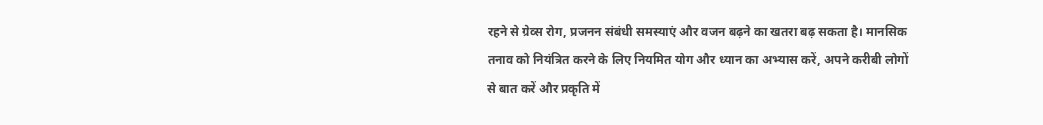रहने से ग्रेव्स रोग, प्रजनन संबंधी समस्याएं और वजन बढ़ने का खतरा बढ़ सकता है। मानसिक तनाव को नियंत्रित करने के लिए नियमित योग और ध्यान का अभ्यास करें, अपने करीबी लोगों से बात करें और प्रकृति में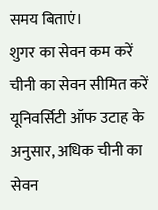समय बिताएं।
शुगर का सेवन कम करें
चीनी का सेवन सीमित करें यूनिवर्सिटी ऑफ उटाह के अनुसार, अधिक चीनी का सेवन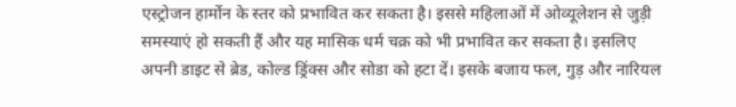एस्ट्रोजन हार्मोन के स्तर को प्रभावित कर सकता है। इससे महिलाओं में ओव्यूलेशन से जुड़ी समस्याएं हो सकती हैं और यह मासिक धर्म चक्र को भी प्रभावित कर सकता है। इसलिए अपनी डाइट से ब्रेड, कोल्ड ड्रिंक्स और सोडा को हटा दें। इसके बजाय फल, गुड़ और नारियल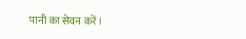पानी का सेवन करें।